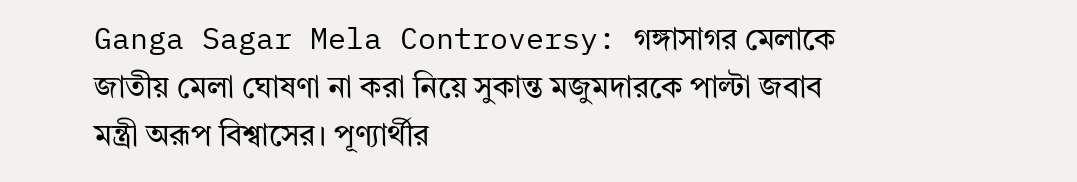Ganga Sagar Mela Controversy: গঙ্গাসাগর মেলাকে জাতীয় মেলা ঘোষণা না করা নিয়ে সুকান্ত মজুমদারকে পাল্টা জবাব মন্ত্রী অরূপ বিশ্বাসের। পূণ্যার্থীর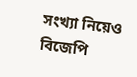সংখ্যা নিয়েও বিজেপি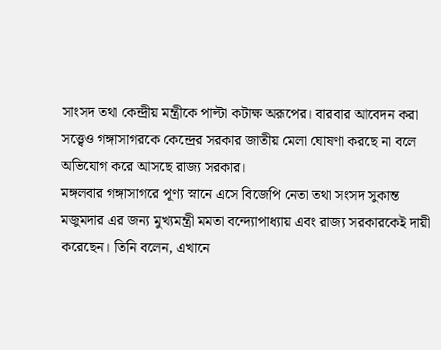সাংসদ তথা কেন্দ্রীয় মন্ত্রীকে পাল্টা কটাক্ষ অরূপের। বারবার আবেদন করা সত্ত্বেও গঙ্গাসাগরকে কেন্দ্রের সরকার জাতীয় মেলা ঘোষণা করছে না বলে অভিযোগ করে আসছে রাজ্য সরকার।
মঙ্গলবার গঙ্গাসাগরে পূণ্য স্নানে এসে বিজেপি নেতা তথা সংসদ সুকান্ত মজুমদার এর জন্য মুখ্যমন্ত্রী মমতা বন্দ্যোপাধ্যায় এবং রাজ্য সরকারকেই দায়ী করেছেন। তিনি বলেন, এখানে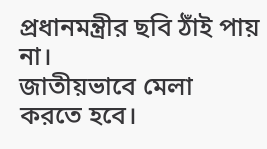প্রধানমন্ত্রীর ছবি ঠাঁই পায় না।
জাতীয়ভাবে মেলা করতে হবে।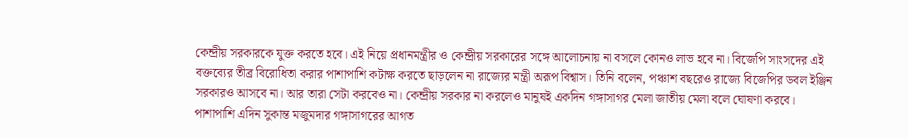কেন্দ্রীয় সরকারকে যুক্ত করতে হবে। এই নিয়ে প্রধানমন্ত্রীর ও কেন্দ্রীয় সরকারের সঙ্গে আলোচনায় না বসলে কোনও লাভ হবে না। বিজেপি সাংসদের এই বক্তব্যের তীব্র বিরোধিতা করার পাশাপাশি কটাক্ষ করতে ছাড়লেন না রাজ্যের মন্ত্রী অরূপ বিশ্বাস। তিনি বলেন, পঞ্চাশ বছরেও রাজ্যে বিজেপির ডবল ইঞ্জিন সরকারও আসবে না। আর তারা সেটা করবেও না। কেন্দ্রীয় সরকার না করলেও মানুষই একদিন গঙ্গাসাগর মেলা জাতীয় মেলা বলে ঘোষণা করবে।
পাশাপাশি এদিন সুকান্ত মজুমদার গঙ্গাসাগরের আগত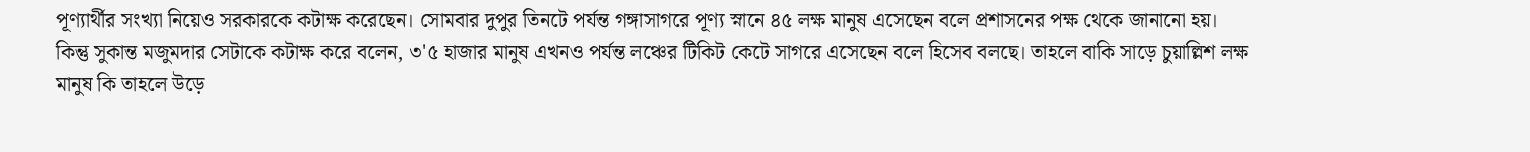পূণ্যার্থীর সংখ্যা নিয়েও সরকারকে কটাক্ষ করেছেন। সোমবার দুপুর তিনটে পর্যন্ত গঙ্গাসাগরে পূণ্য স্নানে ৪৫ লক্ষ মানুষ এসেছেন বলে প্রশাসনের পক্ষ থেকে জানানো হয়। কিন্তু সুকান্ত মজুমদার সেটাকে কটাক্ষ করে বলেন, ৩'৫ হাজার মানুষ এখনও পর্যন্ত লঞ্চের টিকিট কেটে সাগরে এসেছেন বলে হিসেব বলছে। তাহলে বাকি সাড়ে চুয়াল্লিশ লক্ষ মানুষ কি তাহলে উড়ে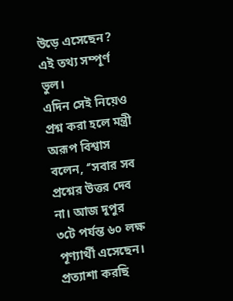উড়ে এসেছেন? এই তথ্য সম্পূর্ণ ভুল।
এদিন সেই নিয়েও প্রশ্ন করা হলে মন্ত্রী অরূপ বিশ্বাস বলেন, ‘’সবার সব প্রশ্নের উত্তর দেব না। আজ দুপুর ৩টে পর্যন্ত ৬০ লক্ষ পূণ্যার্থী এসেছেন। প্রত্যাশা করছি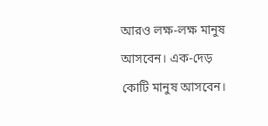আরও লক্ষ-লক্ষ মানুষ আসবেন। এক-দেড় কোটি মানুষ আসবেন।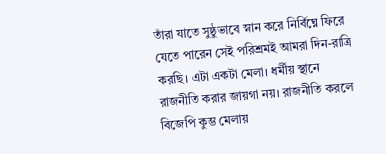তাঁরা যাতে সুষ্ঠুভাবে স্নান করে নির্বিঘ্নে ফিরে যেতে পারেন সেই পরিশ্রমই আমরা দিন-রাত্রি করছি। এটা একটা মেলা। ধর্মীয় স্থানে রাজনীতি করার জায়গা নয়। রাজনীতি করলে বিজেপি কুম্ভ মেলায়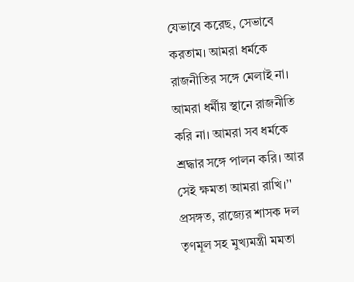যেভাবে করেছ, সেভাবে করতাম। আমরা ধর্মকে রাজনীতির সঙ্গে মেলাই না। আমরা ধর্মীয় স্থানে রাজনীতি করি না। আমরা সব ধর্মকে শ্রদ্ধার সঙ্গে পালন করি। আর সেই ক্ষমতা আমরা রাখি।’'
প্রসঙ্গত, রাজ্যের শাসক দল তৃণমূল সহ মুখ্যমন্ত্রী মমতা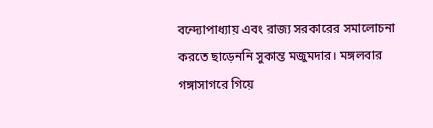বন্দ্যোপাধ্যায় এবং রাজ্য সরকারের সমালোচনা করতে ছাড়েননি সুকান্ত মজুমদার। মঙ্গলবার গঙ্গাসাগরে গিয়ে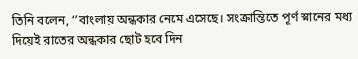তিনি বলেন, ‘’বাংলায় অন্ধকার নেমে এসেছে। সংক্রান্তিতে পূর্ণ স্নানের মধ্য দিয়েই রাতের অন্ধকার ছোট হবে দিন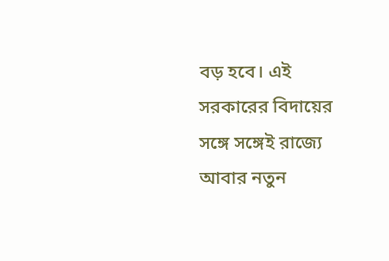বড় হবে। এই সরকারের বিদায়ের সঙ্গে সঙ্গেই রাজ্যে আবার নতুন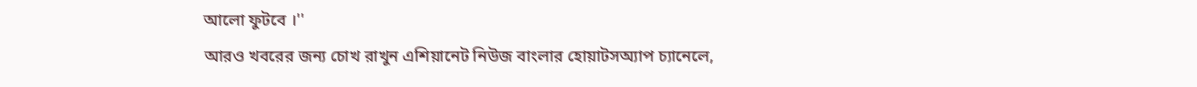আলো ফুটবে ।''
আরও খবরের জন্য চোখ রাখুন এশিয়ানেট নিউজ বাংলার হোয়াটসঅ্যাপ চ্যানেলে,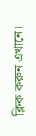ক্লিক করুন এখানে।